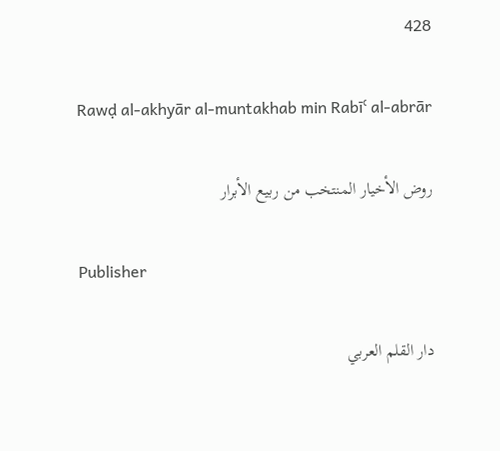428

Rawḍ al-akhyār al-muntakhab min Rabīʿ al-abrār

روض الأخيار المنتخب من ربيع الأبرار

Publisher

دار القلم العربي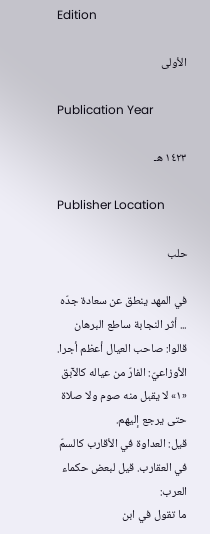Edition

الأولى

Publication Year

١٤٢٣ هـ

Publisher Location

حلب

في المهد ينطق عن سعادة جدّه ... أثر النجابة ساطع البرهان
قالوا: صاحب العيال أعظم أجرا. الأوزاعيّ: الفارّ من عياله كالآبق «١» لا يقبل منه صوم ولا صلاة حتى يرجع إليهم.
قيل: العداوة في الأقارب كالسمّ في العقارب. قيل لبعض حكماء العرب:
ما تقول في ابن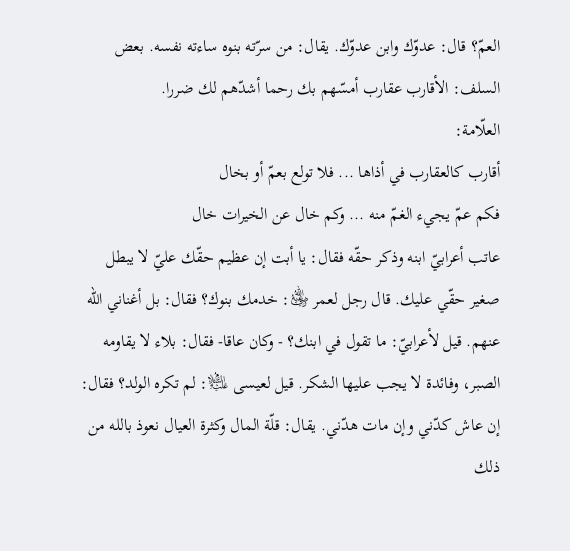العمّ؟ قال: عدوّك وابن عدوّك. يقال: من سرّته بنوه ساءته نفسه. بعض السلف: الأقارب عقارب أمسّهم بك رحما أشدّهم لك ضررا.
العلّامة:
أقارب كالعقارب في أذاها ... فلا تولع بعمّ أو بخال
فكم عمّ يجيء الغمّ منه ... وكم خال عن الخيرات خال
عاتب أعرابيّ ابنه وذكر حقّه فقال: يا أبت إن عظيم حقّك عليّ لا يبطل صغير حقّي عليك. قال رجل لعمر ﵁: خدمك بنوك؟ فقال: بل أغناني الله عنهم. قيل لأعرابيّ: ما تقول في ابنك؟ - وكان عاقا- فقال: بلاء لا يقاومه الصبر، وفائدة لا يجب عليها الشكر. قيل لعيسى ﵇: لم تكره الولد؟ فقال: إن عاش كدّني وإن مات هدّني. يقال: قلّة المال وكثرة العيال نعوذ بالله من ذلك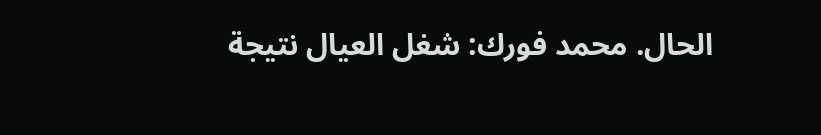الحال. محمد فورك: شغل العيال نتيجة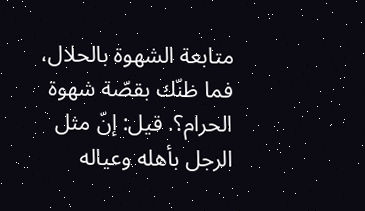متابعة الشهوة بالحلال، فما ظنّك بقصّة شهوة الحرام؟. قيل: إنّ مثل الرجل بأهله وعياله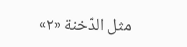مثل الدّخنة «٢»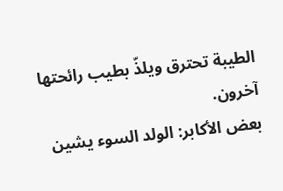الطيبة تحترق ويلذّ بطيب رائحتها آخرون.
بعض الأكابر: الولد السوء يشين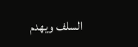السلف ويهدم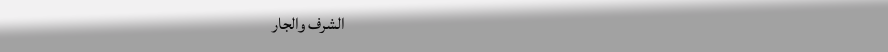الشرف والجار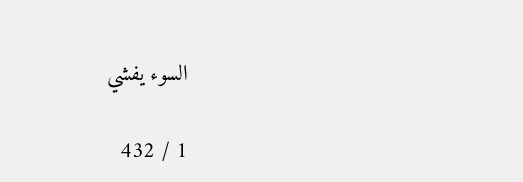السوء يفشي

1 / 432